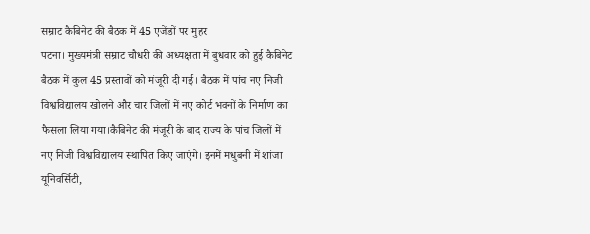सम्राट कैबिनेट की बैठक में 45 एजेंडों पर मुहर
पटना। मुख्यमंत्री सम्राट चौधरी की अध्यक्षता में बुधवार को हुई कैबिनेट बैठक में कुल 45 प्रस्तावों को मंजूरी दी गई। बैठक में पांच नए निजी विश्वविद्यालय खोलने और चार जिलों में नए कोर्ट भवनों के निर्माण का फैसला लिया गया।कैबिनेट की मंजूरी के बाद राज्य के पांच जिलों में नए निजी विश्वविद्यालय स्थापित किए जाएंगे। इनमें मधुबनी में शांजा यूनिवर्सिटी,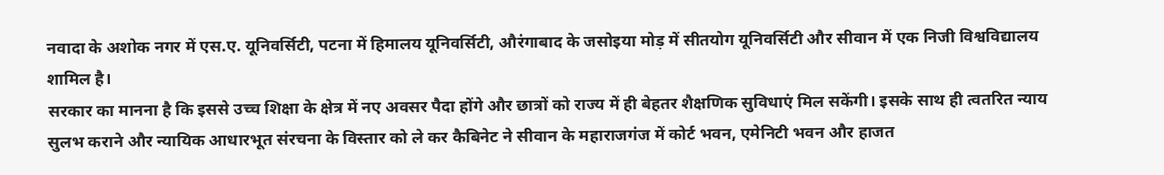नवादा के अशोक नगर में एस.ए. यूनिवर्सिटी, पटना में हिमालय यूनिवर्सिटी, औरंगाबाद के जसोइया मोड़ में सीतयोग यूनिवर्सिटी और सीवान में एक निजी विश्वविद्यालय शामिल है।
सरकार का मानना है कि इससे उच्च शिक्षा के क्षेत्र में नए अवसर पैदा होंगे और छात्रों को राज्य में ही बेहतर शैक्षणिक सुविधाएं मिल सकेंगी। इसके साथ ही त्वतरित न्याय सुलभ कराने और न्यायिक आधारभूत संरचना के विस्तार को ले कर कैबिनेट ने सीवान के महाराजगंज में कोर्ट भवन, एमेनिटी भवन और हाजत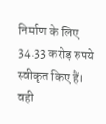निर्माण के लिए 34.33 करोड़ रुपये स्वीकृत किए हैं। वही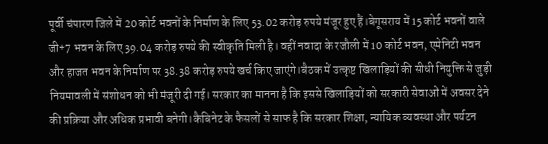पूर्वी चंपारण जिले में 20 कोर्ट भवनों के निर्माण के लिए 53.02 करोड़ रुपये मंजूर हुए हैं।बेगूसराय में 15 कोर्ट भवनों वाले जी+7 भवन के लिए 39.04 करोड़ रुपये की स्वीकृति मिली है। वहीं नवादा के रजौली में 10 कोर्ट भवन, एमेनिटी भवन और हाजत भवन के निर्माण पर 38.38 करोड़ रुपये खर्च किए जाएंगे।बैठक में उत्कृष्ट खिलाड़ियों की सीधी नियुक्ति से जुड़ी नियमावली में संशोधन को भी मंजूरी दी गई। सरकार का मानना है कि इससे खिलाड़ियों को सरकारी सेवाओं में अवसर देने की प्रक्रिया और अधिक प्रभावी बनेगी।कैबिनेट के फैसलों से साफ है कि सरकार शिक्षा, न्यायिक व्यवस्था और पर्यटन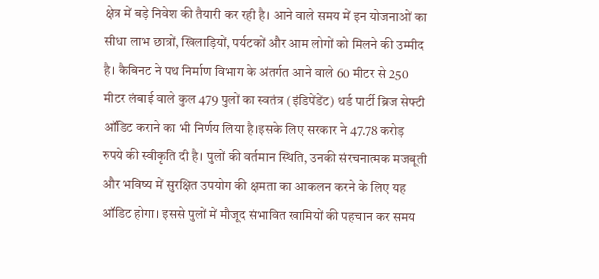क्षेत्र में बड़े निवेश की तैयारी कर रही है। आने वाले समय में इन योजनाओं का सीधा लाभ छात्रों, खिलाड़ियों, पर्यटकों और आम लोगों को मिलने की उम्मीद है। कैबिनट ने पथ निर्माण विभाग के अंतर्गत आने वाले 60 मीटर से 250 मीटर लंबाई वाले कुल 479 पुलों का स्वतंत्र (इंडिपेंडेंट) थर्ड पार्टी ब्रिज सेफ्टी ऑडिट कराने का भी निर्णय लिया है।इसके लिए सरकार ने 47.78 करोड़ रुपये की स्वीकृति दी है। पुलों की वर्तमान स्थिति, उनकी संरचनात्मक मजबूती और भविष्य में सुरक्षित उपयोग की क्षमता का आकलन करने के लिए यह ऑडिट होगा। इससे पुलों में मौजूद संभावित खामियों की पहचान कर समय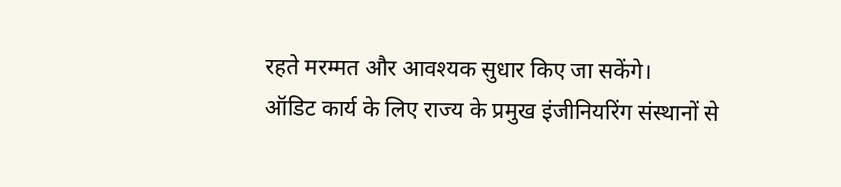रहते मरम्मत और आवश्यक सुधार किए जा सकेंगे।
ऑडिट कार्य के लिए राज्य के प्रमुख इंजीनियरिंग संस्थानों से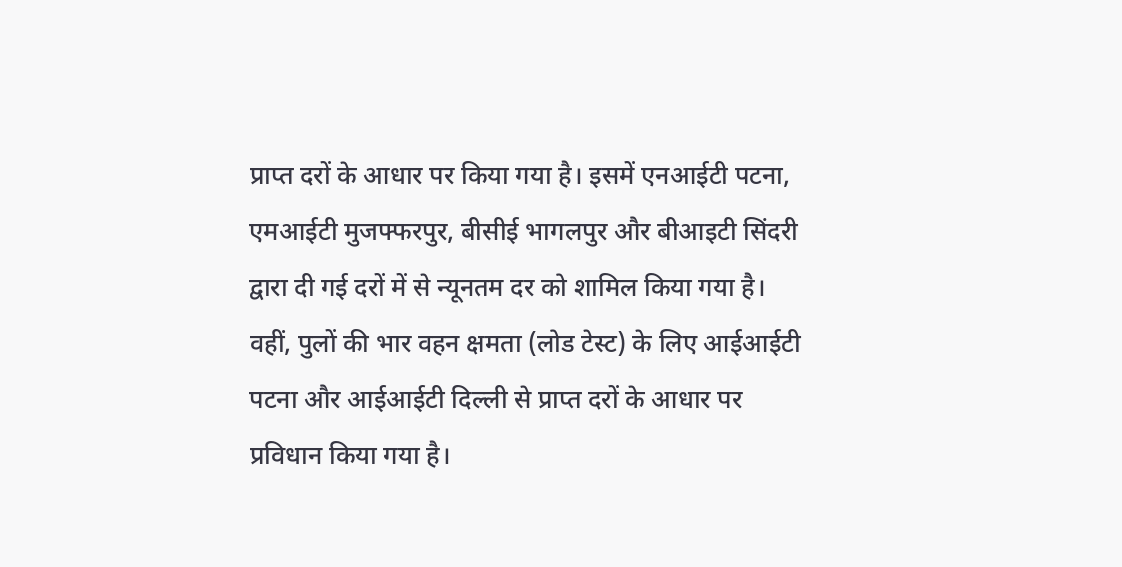प्राप्त दरों के आधार पर किया गया है। इसमें एनआईटी पटना, एमआईटी मुजफ्फरपुर, बीसीई भागलपुर और बीआइटी सिंदरी द्वारा दी गई दरों में से न्यूनतम दर को शामिल किया गया है।
वहीं, पुलों की भार वहन क्षमता (लोड टेस्ट) के लिए आईआईटी पटना और आईआईटी दिल्ली से प्राप्त दरों के आधार पर प्रविधान किया गया है।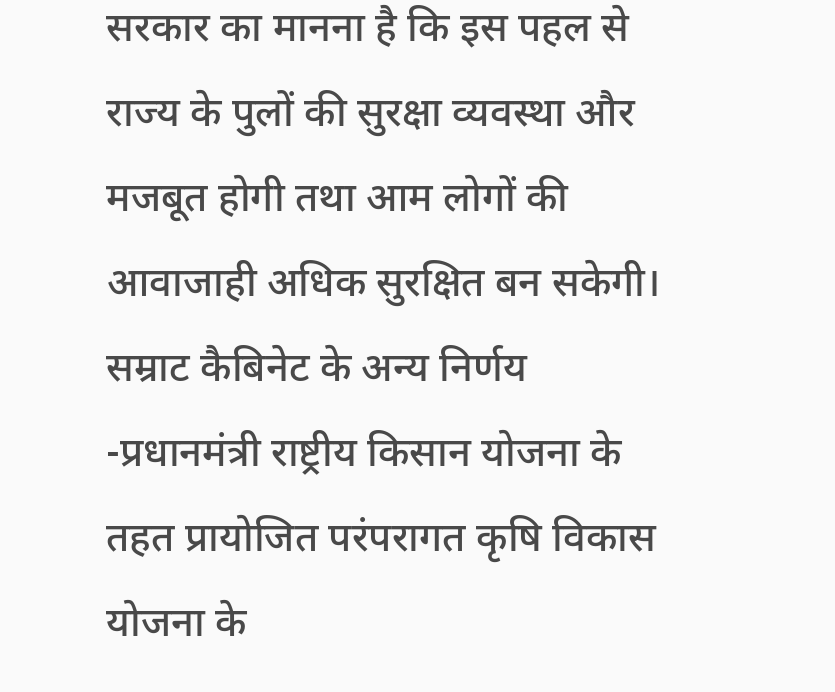सरकार का मानना है कि इस पहल से राज्य के पुलों की सुरक्षा व्यवस्था और मजबूत होगी तथा आम लोगों की आवाजाही अधिक सुरक्षित बन सकेगी।
सम्राट कैबिनेट के अन्य निर्णय
-प्रधानमंत्री राष्ट्रीय किसान योजना के तहत प्रायोजित परंपरागत कृषि विकास योजना के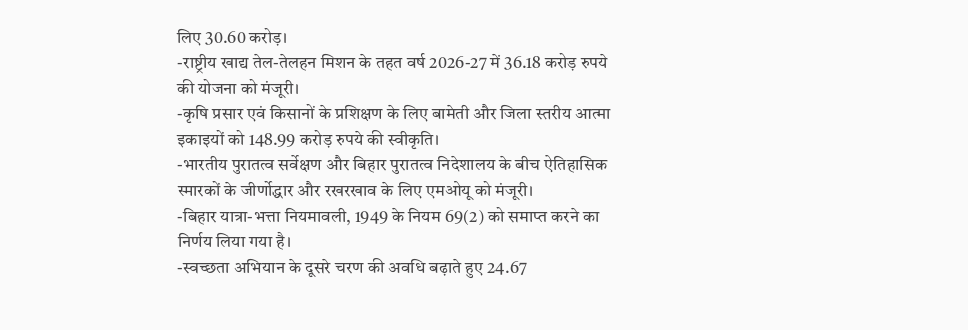लिए 30.60 करोड़।
-राष्ट्रीय खाद्य तेल-तेलहन मिशन के तहत वर्ष 2026-27 में 36.18 करोड़ रुपये की योजना को मंजूरी।
-कृषि प्रसार एवं किसानों के प्रशिक्षण के लिए बामेती और जिला स्तरीय आत्मा इकाइयों को 148.99 करोड़ रुपये की स्वीकृति।
-भारतीय पुरातत्व सर्वेक्षण और बिहार पुरातत्व निदेशालय के बीच ऐतिहासिक स्मारकों के जीर्णोद्धार और रखरखाव के लिए एमओयू को मंजूरी।
-बिहार यात्रा-भत्ता नियमावली, 1949 के नियम 69(2) को समाप्त करने का निर्णय लिया गया है।
-स्वच्छता अभियान के दूसरे चरण की अवधि बढ़ाते हुए 24.67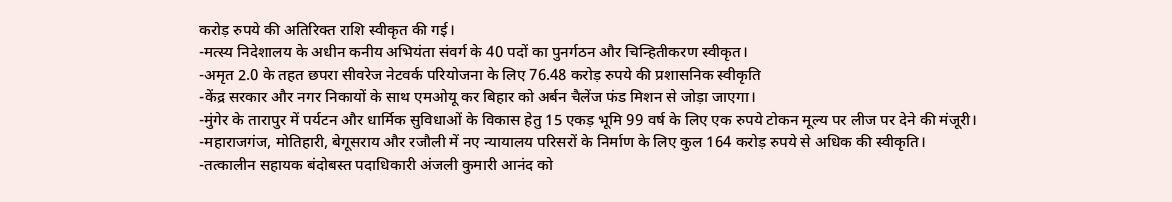करोड़ रुपये की अतिरिक्त राशि स्वीकृत की गई।
-मत्स्य निदेशालय के अधीन कनीय अभियंता संवर्ग के 40 पदों का पुनर्गठन और चिन्हितीकरण स्वीकृत।
-अमृत 2.0 के तहत छपरा सीवरेज नेटवर्क परियोजना के लिए 76.48 करोड़ रुपये की प्रशासनिक स्वीकृति
-केंद्र सरकार और नगर निकायों के साथ एमओयू कर बिहार को अर्बन चैलेंज फंड मिशन से जोड़ा जाएगा।
-मुंगेर के तारापुर में पर्यटन और धार्मिक सुविधाओं के विकास हेतु 15 एकड़ भूमि 99 वर्ष के लिए एक रुपये टोकन मूल्य पर लीज पर देने की मंजूरी।
-महाराजगंज, मोतिहारी, बेगूसराय और रजौली में नए न्यायालय परिसरों के निर्माण के लिए कुल 164 करोड़ रुपये से अधिक की स्वीकृति।
-तत्कालीन सहायक बंदोबस्त पदाधिकारी अंजली कुमारी आनंद को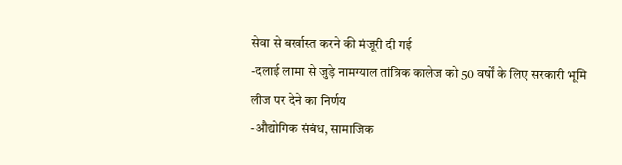सेवा से बर्खास्त करने की मंजूरी दी गई
-दलाई लामा से जुड़े नामग्याल तांत्रिक कालेज को 50 वर्षों के लिए सरकारी भूमि लीज पर देने का निर्णय
-औद्योगिक संबंध, सामाजिक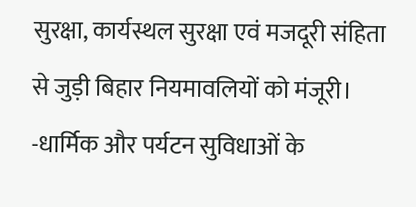सुरक्षा, कार्यस्थल सुरक्षा एवं मजदूरी संहिता से जुड़ी बिहार नियमावलियों को मंजूरी।
-धार्मिक और पर्यटन सुविधाओं के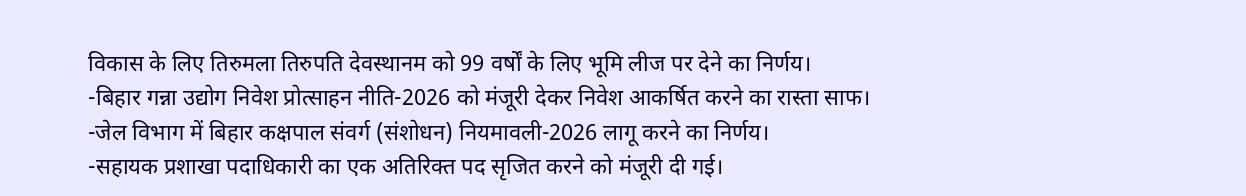विकास के लिए तिरुमला तिरुपति देवस्थानम को 99 वर्षों के लिए भूमि लीज पर देने का निर्णय।
-बिहार गन्ना उद्योग निवेश प्रोत्साहन नीति-2026 को मंजूरी देकर निवेश आकर्षित करने का रास्ता साफ।
-जेल विभाग में बिहार कक्षपाल संवर्ग (संशोधन) नियमावली-2026 लागू करने का निर्णय।
-सहायक प्रशाखा पदाधिकारी का एक अतिरिक्त पद सृजित करने को मंजूरी दी गई।